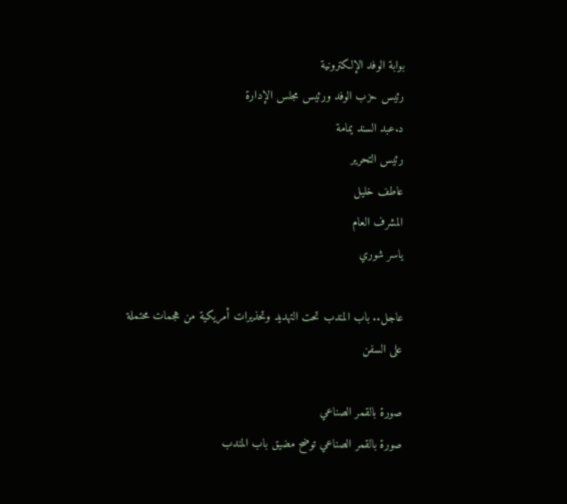بوابة الوفد الإلكترونية
رئيس حزب الوفد ورئيس مجلس الإدارة
د.عبد السند يمامة
رئيس التحرير
عاطف خليل
المشرف العام
ياسر شوري

عاجل.. باب المندب تحت التهديد وتحذيرات أمريكية من هجمات محتملة على السفن

صورة بالقمر الصناعي
صورة بالقمر الصناعي توضح مضيق باب المندب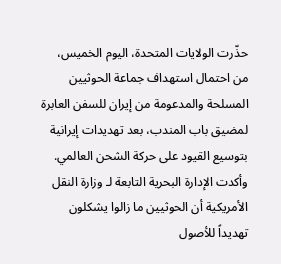حذّرت الولايات المتحدة، اليوم الخميس، من احتمال استهداف جماعة الحوثيين المسلحة والمدعومة من إيران للسفن العابرة لمضيق باب المندب، بعد تهديدات إيرانية بتوسيع القيود على حركة الشحن العالمي. وأكدت الإدارة البحرية التابعة لـ وزارة النقل الأمريكية أن الحوثيين ما زالوا يشكلون تهديداً للأصول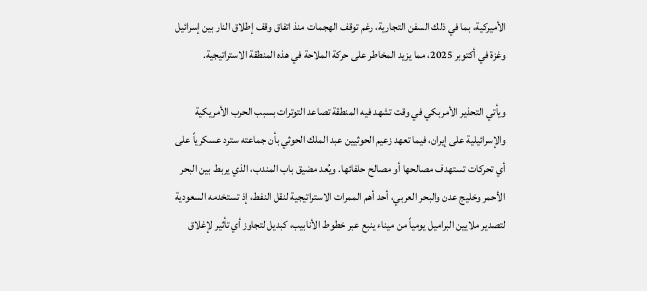الأميركية، بما في ذلك السفن التجارية، رغم توقف الهجمات منذ اتفاق وقف إطلاق النار بين إسرائيل وغزة في أكتوبر 2025، مما يزيد المخاطر على حركة الملاحة في هذه المنطقة الاستراتيجية.

ويأتي التحذير الأمربكي في وقت تشهد فيه المنطقة تصاعد التوترات بسبب الحرب الأمريكية والإسرائيلية على إيران، فيما تعهد زعيم الحوثيين عبد الملك الحوثي بأن جماعته سترد عسكرياً على أي تحركات تستهدف مصالحها أو مصالح حلفائها. ويُعد مضيق باب المندب، الذي يربط بين البحر الأحمر وخليج عدن والبحر العربي، أحد أهم الممرات الاستراتيجية لنقل النفط، إذ تستخدمه السعودية لتصدير ملايين البراميل يومياً من ميناء ينبع عبر خطوط الأنابيب، كبديل لتجاوز أي تأثير لإغلاق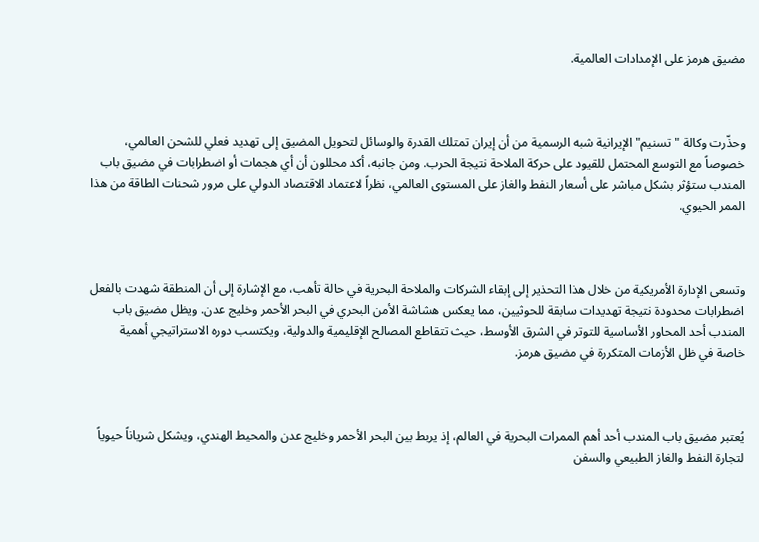مضيق هرمز على الإمدادات العالمية.



وحذّرت وكالة "تسنيم" الإيرانية شبه الرسمية من أن إيران تمتلك القدرة والوسائل لتحويل المضيق إلى تهديد فعلي للشحن العالمي، خصوصاً مع التوسع المحتمل للقيود على حركة الملاحة نتيجة الحرب. ومن جانبه، أكد محللون أن أي هجمات أو اضطرابات في مضيق باب المندب ستؤثر بشكل مباشر على أسعار النفط والغاز على المستوى العالمي، نظراً لاعتماد الاقتصاد الدولي على مرور شحنات الطاقة من هذا الممر الحيوي.



وتسعى الإدارة الأمريكية من خلال هذا التحذير إلى إبقاء الشركات والملاحة البحرية في حالة تأهب، مع الإشارة إلى أن المنطقة شهدت بالفعل اضطرابات محدودة نتيجة تهديدات سابقة للحوثيين، مما يعكس هشاشة الأمن البحري في البحر الأحمر وخليج عدن. ويظل مضيق باب المندب أحد المحاور الأساسية للتوتر في الشرق الأوسط، حيث تتقاطع المصالح الإقليمية والدولية، ويكتسب دوره الاستراتيجي أهمية خاصة في ظل الأزمات المتكررة في مضيق هرمز.



يُعتبر مضيق باب المندب أحد أهم الممرات البحرية في العالم، إذ يربط بين البحر الأحمر وخليج عدن والمحيط الهندي، ويشكل شرياناً حيوياً لتجارة النفط والغاز الطبيعي والسفن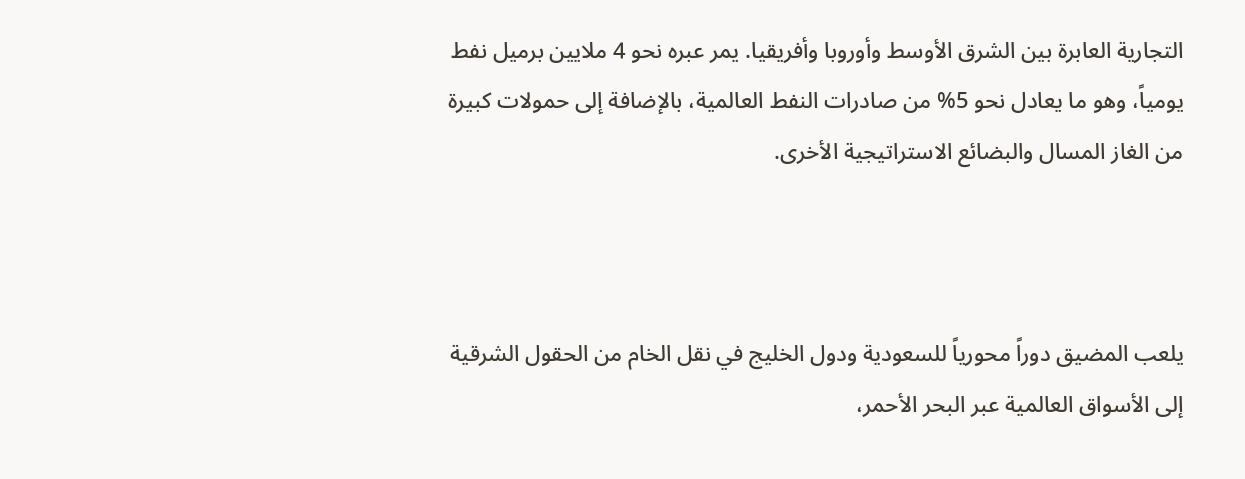التجارية العابرة بين الشرق الأوسط وأوروبا وأفريقيا. يمر عبره نحو 4 ملايين برميل نفط يومياً، وهو ما يعادل نحو 5% من صادرات النفط العالمية، بالإضافة إلى حمولات كبيرة من الغاز المسال والبضائع الاستراتيجية الأخرى.



يلعب المضيق دوراً محورياً للسعودية ودول الخليج في نقل الخام من الحقول الشرقية إلى الأسواق العالمية عبر البحر الأحمر،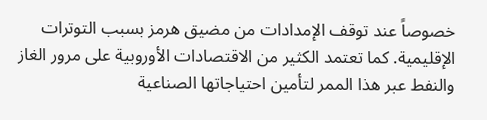خصوصاً عند توقف الإمدادات من مضيق هرمز بسبب التوترات الإقليمية. كما تعتمد الكثير من الاقتصادات الأوروبية على مرور الغاز والنفط عبر هذا الممر لتأمين احتياجاتها الصناعية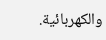والكهربائية.